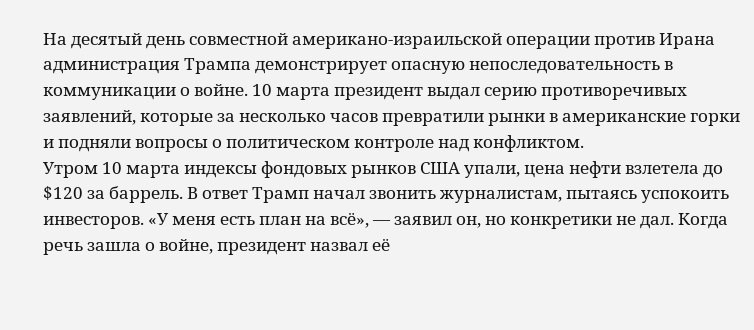На десятый день совместной американо-израильской операции против Ирана администрация Трампа демонстрирует опасную непоследовательность в коммуникации о войне. 10 марта президент выдал серию противоречивых заявлений, которые за несколько часов превратили рынки в американские горки и подняли вопросы о политическом контроле над конфликтом.
Утром 10 марта индексы фондовых рынков США упали, цена нефти взлетела до $120 за баррель. В ответ Трамп начал звонить журналистам, пытаясь успокоить инвесторов. «У меня есть план на всё», — заявил он, но конкретики не дал. Когда речь зашла о войне, президент назвал её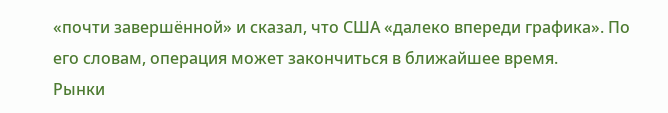«почти завершённой» и сказал, что США «далеко впереди графика». По его словам, операция может закончиться в ближайшее время.
Рынки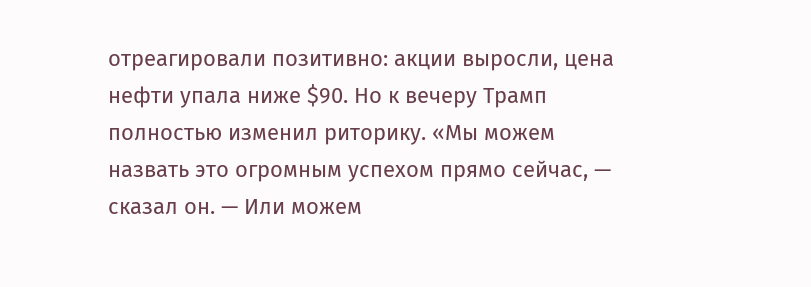отреагировали позитивно: акции выросли, цена нефти упала ниже $90. Но к вечеру Трамп полностью изменил риторику. «Мы можем назвать это огромным успехом прямо сейчас, — сказал он. — Или можем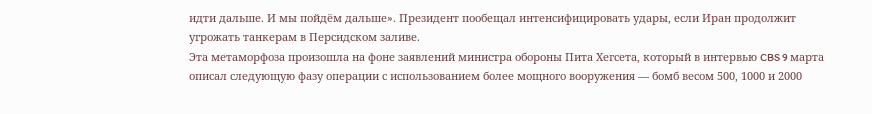идти дальше. И мы пойдём дальше». Президент пообещал интенсифицировать удары, если Иран продолжит угрожать танкерам в Персидском заливе.
Эта метаморфоза произошла на фоне заявлений министра обороны Пита Хегсета, который в интервью CBS 9 марта описал следующую фазу операции с использованием более мощного вооружения — бомб весом 500, 1000 и 2000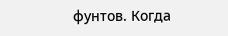фунтов. Когда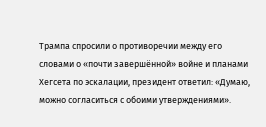Трампа спросили о противоречии между его словами о «почти завершённой» войне и планами Хегсета по эскалации, президент ответил: «Думаю, можно согласиться с обоими утверждениями».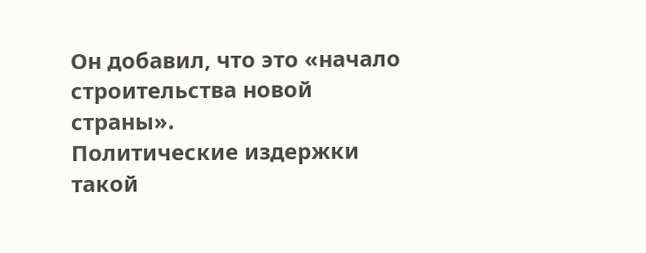Он добавил, что это «начало строительства новой страны».
Политические издержки такой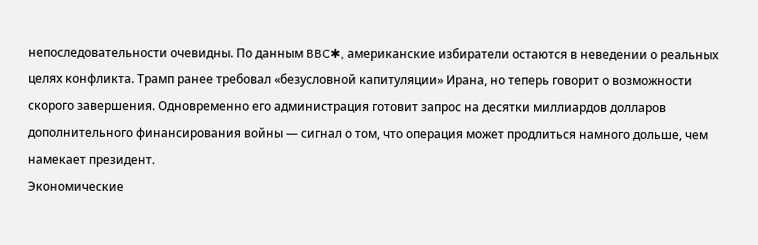непоследовательности очевидны. По данным BBC✱, американские избиратели остаются в неведении о реальных целях конфликта. Трамп ранее требовал «безусловной капитуляции» Ирана, но теперь говорит о возможности скорого завершения. Одновременно его администрация готовит запрос на десятки миллиардов долларов дополнительного финансирования войны — сигнал о том, что операция может продлиться намного дольше, чем намекает президент.
Экономические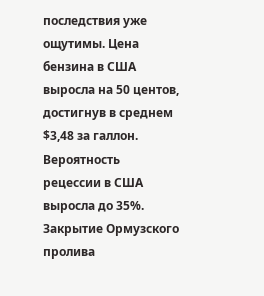последствия уже ощутимы. Цена бензина в США выросла на 50 центов, достигнув в среднем $3,48 за галлон. Вероятность рецессии в США выросла до 35%. Закрытие Ормузского пролива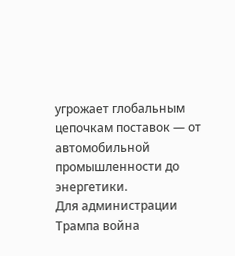угрожает глобальным цепочкам поставок — от автомобильной промышленности до энергетики.
Для администрации Трампа война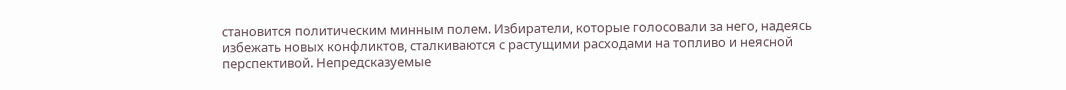становится политическим минным полем. Избиратели, которые голосовали за него, надеясь избежать новых конфликтов, сталкиваются с растущими расходами на топливо и неясной перспективой. Непредсказуемые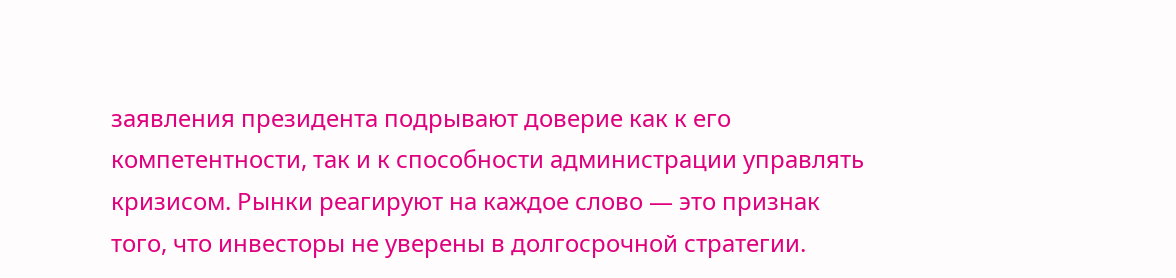заявления президента подрывают доверие как к его компетентности, так и к способности администрации управлять кризисом. Рынки реагируют на каждое слово — это признак того, что инвесторы не уверены в долгосрочной стратегии.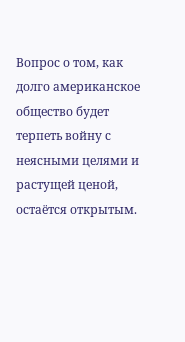Вопрос о том, как долго американское общество будет терпеть войну с неясными целями и растущей ценой, остаётся открытым.